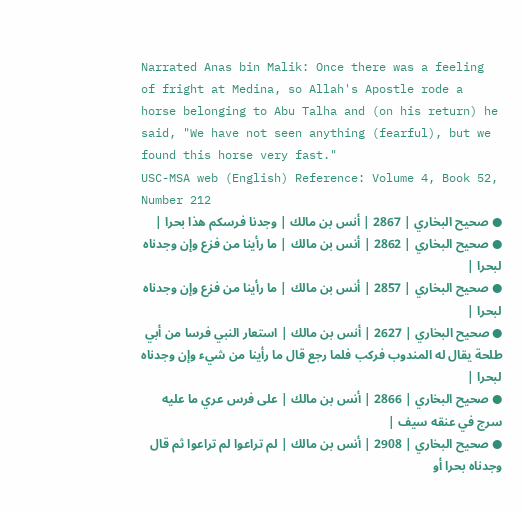Narrated Anas bin Malik: Once there was a feeling of fright at Medina, so Allah's Apostle rode a horse belonging to Abu Talha and (on his return) he said, "We have not seen anything (fearful), but we found this horse very fast."
USC-MSA web (English) Reference: Volume 4, Book 52, Number 212
● صحيح البخاري | 2867 | أنس بن مالك | وجدنا فرسكم هذا بحرا |
● صحيح البخاري | 2862 | أنس بن مالك | ما رأينا من فزع وإن وجدناه لبحرا |
● صحيح البخاري | 2857 | أنس بن مالك | ما رأينا من فزع وإن وجدناه لبحرا |
● صحيح البخاري | 2627 | أنس بن مالك | استعار النبي فرسا من أبي طلحة يقال له المندوب فركب فلما رجع قال ما رأينا من شيء وإن وجدناه لبحرا |
● صحيح البخاري | 2866 | أنس بن مالك | على فرس عري ما عليه سرج في عنقه سيف |
● صحيح البخاري | 2908 | أنس بن مالك | لم تراعوا لم تراعوا ثم قال وجدناه بحرا أو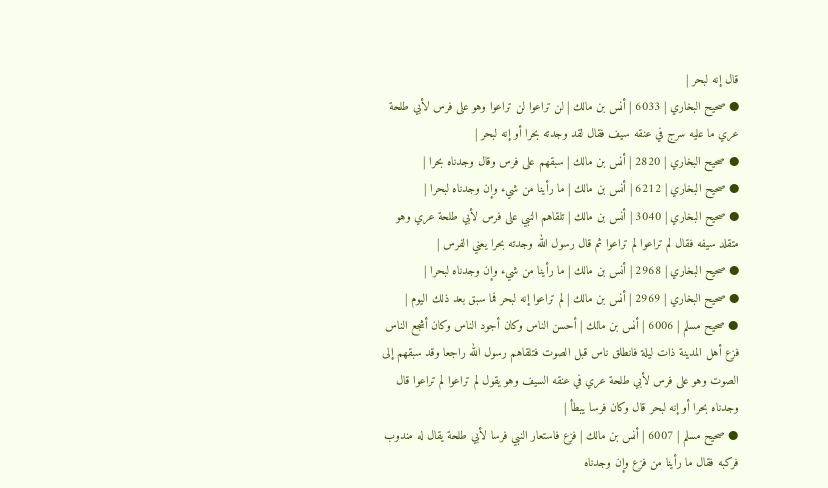قال إنه لبحر |
● صحيح البخاري | 6033 | أنس بن مالك | لن تراعوا لن تراعوا وهو على فرس لأبي طلحة عري ما عليه سرج في عنقه سيف فقال لقد وجدته بحرا أو إنه لبحر |
● صحيح البخاري | 2820 | أنس بن مالك | سبقهم على فرس وقال وجدناه بحرا |
● صحيح البخاري | 6212 | أنس بن مالك | ما رأينا من شيء وإن وجدناه لبحرا |
● صحيح البخاري | 3040 | أنس بن مالك | تلقاهم النبي على فرس لأبي طلحة عري وهو متقلد سيفه فقال لم تراعوا لم تراعوا ثم قال رسول الله وجدته بحرا يعني الفرس |
● صحيح البخاري | 2968 | أنس بن مالك | ما رأينا من شيء وإن وجدناه لبحرا |
● صحيح البخاري | 2969 | أنس بن مالك | لم تراعوا إنه لبحر فما سبق بعد ذلك اليوم |
● صحيح مسلم | 6006 | أنس بن مالك | أحسن الناس وكان أجود الناس وكان أشجع الناس فزع أهل المدينة ذات ليلة فانطلق ناس قبل الصوت فتلقاهم رسول الله راجعا وقد سبقهم إلى الصوت وهو على فرس لأبي طلحة عري في عنقه السيف وهو يقول لم تراعوا لم تراعوا قال وجدناه بحرا أو إنه لبحر قال وكان فرسا يبطأ |
● صحيح مسلم | 6007 | أنس بن مالك | فزع فاستعار النبي فرسا لأبي طلحة يقال له مندوب فركبه فقال ما رأينا من فزع وإن وجدناه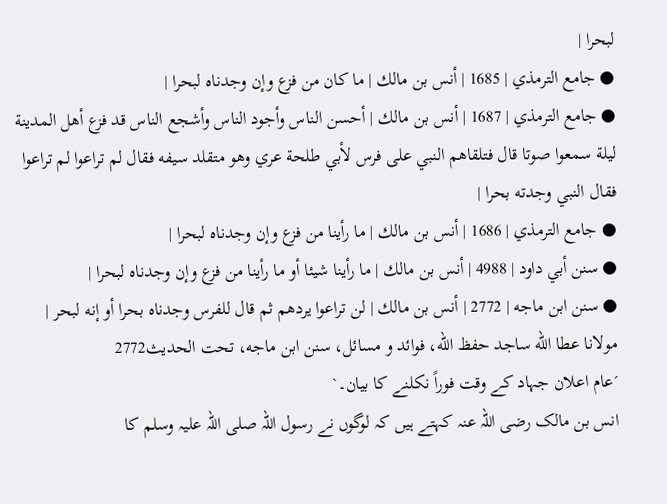لبحرا |
● جامع الترمذي | 1685 | أنس بن مالك | ما كان من فزع وإن وجدناه لبحرا |
● جامع الترمذي | 1687 | أنس بن مالك | أحسن الناس وأجود الناس وأشجع الناس قد فزع أهل المدينة ليلة سمعوا صوتا قال فتلقاهم النبي على فرس لأبي طلحة عري وهو متقلد سيفه فقال لم تراعوا لم تراعوا فقال النبي وجدته بحرا |
● جامع الترمذي | 1686 | أنس بن مالك | ما رأينا من فزع وإن وجدناه لبحرا |
● سنن أبي داود | 4988 | أنس بن مالك | ما رأينا شيئا أو ما رأينا من فزع وإن وجدناه لبحرا |
● سنن ابن ماجه | 2772 | أنس بن مالك | لن تراعوا يردهم ثم قال للفرس وجدناه بحرا أو إنه لبحر |
مولانا عطا الله ساجد حفظ الله، فوائد و مسائل، سنن ابن ماجه، تحت الحديث2772
´عام اعلان جہاد کے وقت فوراً نکلنے کا بیان۔`
انس بن مالک رضی اللہ عنہ کہتے ہیں کہ لوگوں نے رسول اللہ صلی اللہ علیہ وسلم کا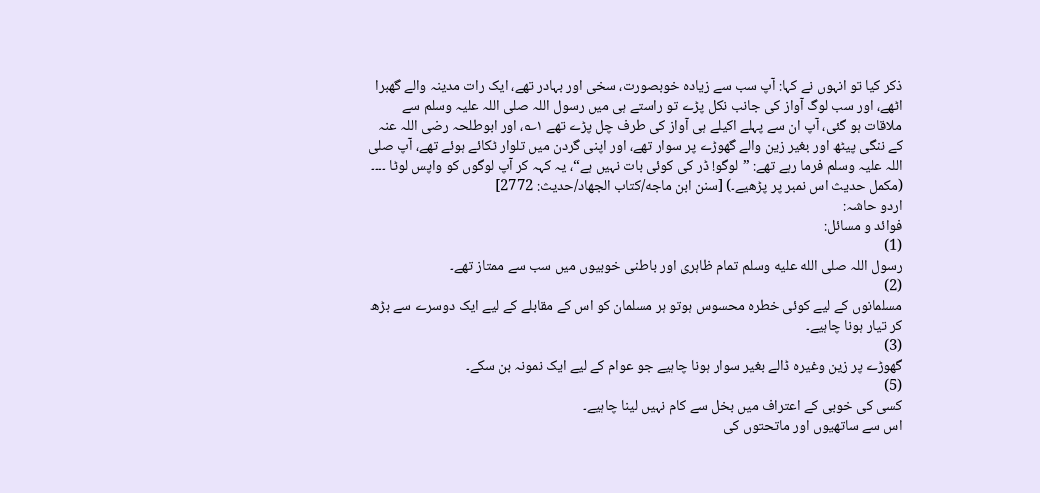ذکر کیا تو انہوں نے کہا: آپ سب سے زیادہ خوبصورت، سخی اور بہادر تھے، ایک رات مدینہ والے گھبرا اٹھے، اور سب لوگ آواز کی جانب نکل پڑے تو راستے ہی میں رسول اللہ صلی اللہ علیہ وسلم سے ملاقات ہو گئی، آپ ان سے پہلے اکیلے ہی آواز کی طرف چل پڑے تھے ۱؎، اور ابوطلحہ رضی اللہ عنہ کے ننگی پیٹھ اور بغیر زین والے گھوڑے پر سوار تھے، اور اپنی گردن میں تلوار ٹکائے ہوئے تھے، آپ صلی اللہ علیہ وسلم فرما رہے تھے: ”لوگو! ڈر کی کوئی بات نہیں ہے“، یہ کہہ کر آپ لوگوں کو واپس لوٹا ۔۔۔۔ (مکمل حدیث اس نمبر پر پڑھیے۔) [سنن ابن ماجه/كتاب الجهاد/حدیث: 2772]
اردو حاشہ:
فوائد و مسائل:
(1)
رسول اللہ صلى الله عليه وسلم تمام ظاہری اور باطنی خوبیوں میں سب سے ممتاز تھے۔
(2)
مسلمانوں کے لیے کوئی خطرہ محسوس ہوتو ہر مسلمان کو اس کے مقابلے کے لیے ایک دوسرے سے بڑھ کر تیار ہونا چاہیے۔
(3)
گھوڑے پر زین وغیرہ ڈالے بغیر سوار ہونا چاہیے جو عوام کے لیے ایک نمونہ بن سکے۔
(5)
کسی کی خوبی کے اعتراف میں بخل سے کام نہیں لینا چاہیے۔
اس سے ساتھیوں اور ماتحتوں کی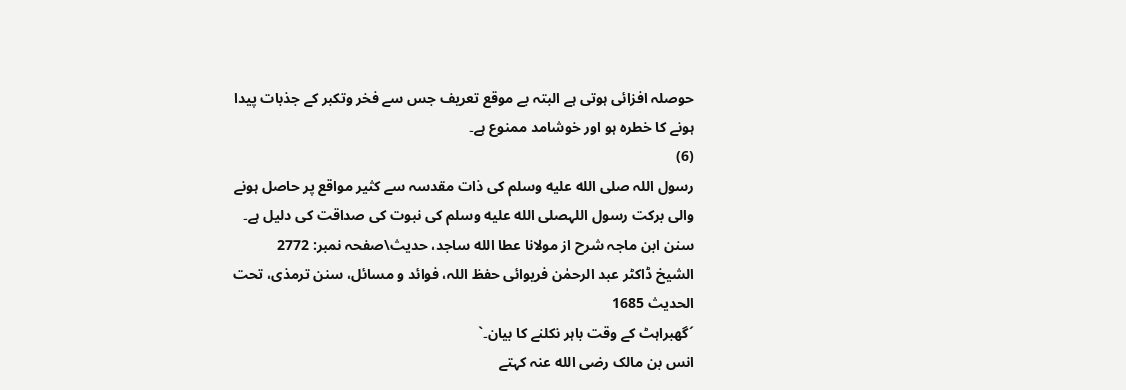حوصلہ افزائی ہوتی ہے البتہ بے موقع تعریف جس سے فخر وتکبر کے جذبات پیدا ہونے کا خطرہ ہو اور خوشامد ممنوع ہے۔
(6)
رسول اللہ صلى الله عليه وسلم کی ذات مقدسہ سے کثیر مواقع پر حاصل ہونے والی برکت رسول اللہصلى الله عليه وسلم کی نبوت کی صداقت کی دلیل ہے۔
سنن ابن ماجہ شرح از مولانا عطا الله ساجد، حدیث\صفحہ نمبر: 2772
الشیخ ڈاکٹر عبد الرحمٰن فریوائی حفظ اللہ، فوائد و مسائل، سنن ترمذی، تحت الحديث 1685
´گھبراہٹ کے وقت باہر نکلنے کا بیان۔`
انس بن مالک رضی الله عنہ کہتے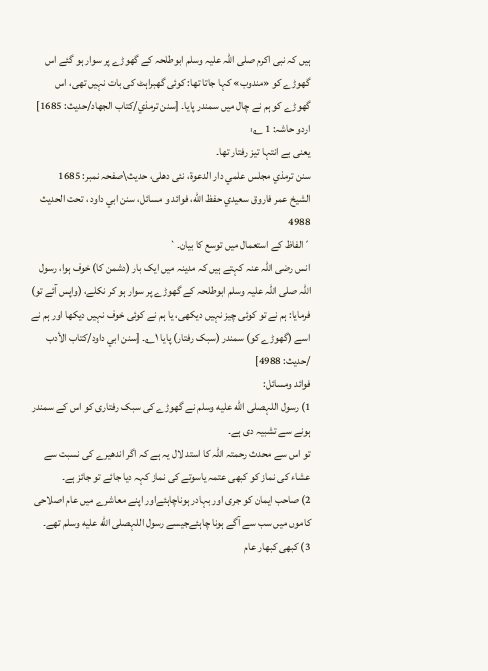ہیں کہ نبی اکرم صلی اللہ علیہ وسلم ابوطلحہ کے گھوڑے پر سوار ہو گئے اس گھوڑے کو «مندوب» کہا جاتا تھا: کوئی گھبراہٹ کی بات نہیں تھی، اس گھوڑے کو ہم نے چال میں سمندر پایا۔ [سنن ترمذي/كتاب الجهاد/حدیث: 1685]
اردو حاشہ: 1 ؎:
یعنی بے انتہا تیز رفتار تھا۔
سنن ترمذي مجلس علمي دار الدعوة، نئى دهلى، حدیث\صفحہ نمبر: 1685
الشيخ عمر فاروق سعيدي حفظ الله، فوائد و مسائل، سنن ابي داود ، تحت الحديث 4988
´الفاظ کے استعمال میں توسع کا بیان۔`
انس رضی اللہ عنہ کہتے ہیں کہ مدینہ میں ایک بار (دشمن کا) خوف ہوا، رسول اللہ صلی اللہ علیہ وسلم ابوطلحہ کے گھوڑے پر سوار ہو کر نکلے، (واپس آئے تو) فرمایا: ہم نے تو کوئی چیز نہیں دیکھی، یا ہم نے کوئی خوف نہیں دیکھا اور ہم نے اسے (گھوڑے کو) سمندر (سبک رفتار) پایا ۱؎۔ [سنن ابي داود/كتاب الأدب /حدیث: 4988]
فوائد ومسائل:
1) رسول اللہصلى الله عليه وسلم نے گھوڑے کی سبک رفتاری کو اس کے سمندر ہونے سے تشبیہ دی ہے۔
تو اس سے محدث رحمتہ اللہ کا استد لال یہ ہے کہ اگر اندھیرے کی نسبت سے عشاء کی نماز کو کبھی عتمہ یاسوتے کی نماز کہہ دیا جائے تو جائز ہے۔
2) صاحب ایمان کو جری اور بہادر ہوناچاہئےاور اپنے معاشرے میں عام اصلاحی کاموں میں سب سے آگے ہونا چاہئےجیسے رسول اللہصلى الله عليه وسلم تھے۔
3) کبھی کبھار عام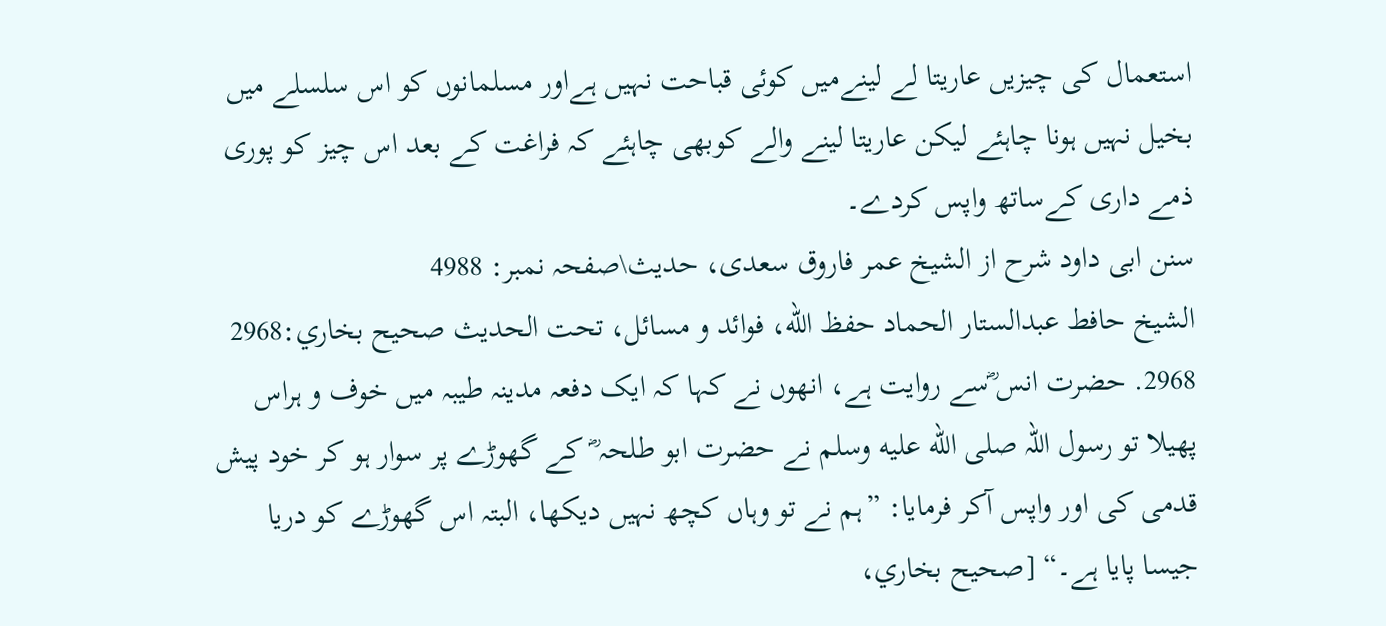استعمال کی چیزیں عاریتا لے لینےمیں کوئی قباحت نہیں ہےاور مسلمانوں کو اس سلسلے میں بخیل نہیں ہونا چاہئے لیکن عاریتا لینے والے کوبھی چاہئے کہ فراغت کے بعد اس چیز کو پوری ذمے داری کےساتھ واپس کردے۔
سنن ابی داود شرح از الشیخ عمر فاروق سعدی، حدیث\صفحہ نمبر: 4988
الشيخ حافط عبدالستار الحماد حفظ الله، فوائد و مسائل، تحت الحديث صحيح بخاري:2968
2968. حضرت انس ؓسے روایت ہے، انھوں نے کہا کہ ایک دفعہ مدینہ طیبہ میں خوف و ہراس پھیلا تو رسول اللہ صلى الله عليه وسلم نے حضرت ابو طلحہ ؓ کے گھوڑے پر سوار ہو کر خود پیش قدمی کی اور واپس آکر فرمایا: ”ہم نے تو وہاں کچھ نہیں دیکھا، البتہ اس گھوڑے کو دریا جیسا پایا ہے۔“ [صحيح بخاري،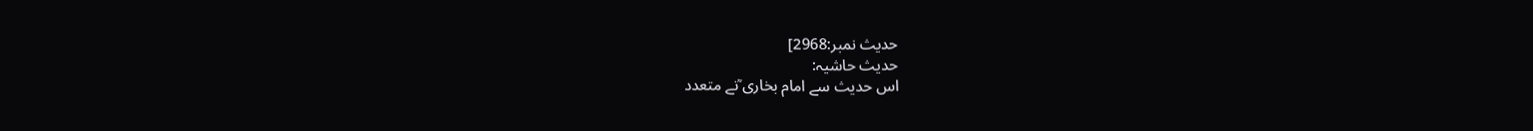حديث نمبر:2968]
حدیث حاشیہ:
اس حدیث سے امام بخاری ؒنے متعدد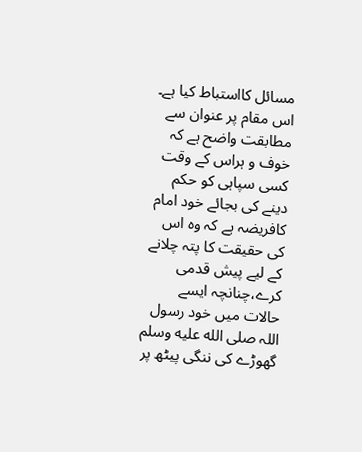مسائل کااستباط کیا ہے۔
اس مقام پر عنوان سے مطابقت واضح ہے کہ خوف و ہراس کے وقت کسی سپاہی کو حکم دینے کی بجائے خود امام کافریضہ ہے کہ وہ اس کی حقیقت کا پتہ چلانے کے لیے پیش قدمی کرے،چنانچہ ایسے حالات میں خود رسول اللہ صلى الله عليه وسلم گھوڑے کی ننگی پیٹھ پر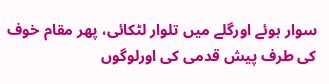سوار ہوئے اورگلے میں تلوار لٹکائی، پھر مقام خوف کی طرف پیش قدمی کی اورلوگوں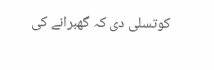کوتسلی دی کہ گھبرانے کی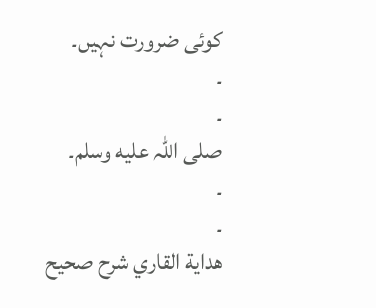کوئی ضرورت نہیں۔
۔
۔
صلی اللہ علیه وسلم۔
۔
۔
هداية القاري شرح صحيح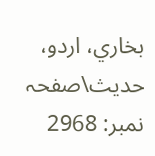بخاري، اردو، حدیث\صفحہ نمبر: 2968